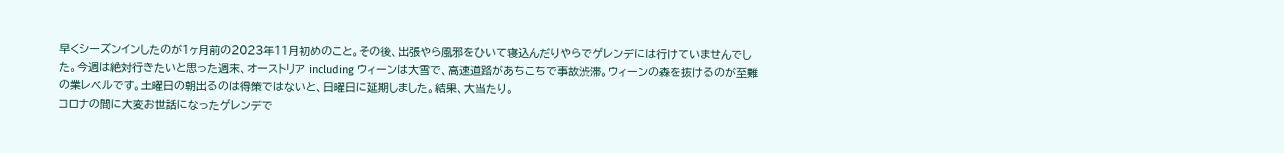早くシーズンインしたのが1ヶ月前の2023年11月初めのこと。その後、出張やら風邪をひいて寝込んだりやらでゲレンデには行けていませんでした。今週は絶対行きたいと思った週末、オーストリア including ウィーンは大雪で、高速道路があちこちで事故渋滞。ウィーンの森を抜けるのが至難の業レベルです。土曜日の朝出るのは得策ではないと、日曜日に延期しました。結果、大当たり。
コロナの間に大変お世話になったゲレンデで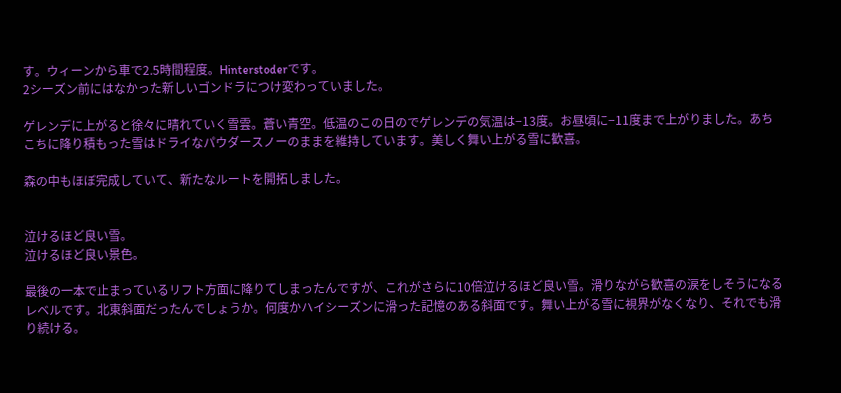す。ウィーンから車で2.5時間程度。Hinterstoderです。
2シーズン前にはなかった新しいゴンドラにつけ変わっていました。

ゲレンデに上がると徐々に晴れていく雪雲。蒼い青空。低温のこの日のでゲレンデの気温は−13度。お昼頃に−11度まで上がりました。あちこちに降り積もった雪はドライなパウダースノーのままを維持しています。美しく舞い上がる雪に歓喜。

森の中もほぼ完成していて、新たなルートを開拓しました。


泣けるほど良い雪。
泣けるほど良い景色。

最後の一本で止まっているリフト方面に降りてしまったんですが、これがさらに10倍泣けるほど良い雪。滑りながら歓喜の涙をしそうになるレベルです。北東斜面だったんでしょうか。何度かハイシーズンに滑った記憶のある斜面です。舞い上がる雪に視界がなくなり、それでも滑り続ける。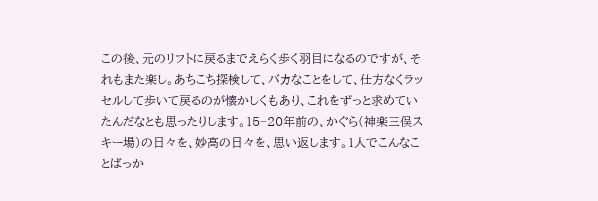この後、元のリフトに戻るまでえらく歩く羽目になるのですが、それもまた楽し。あちこち探検して、バカなことをして、仕方なくラッセルして歩いて戻るのが懐かしくもあり、これをずっと求めていたんだなとも思ったりします。15−20年前の、かぐら(神楽三俣スキー場)の日々を、妙高の日々を、思い返します。1人でこんなことばっか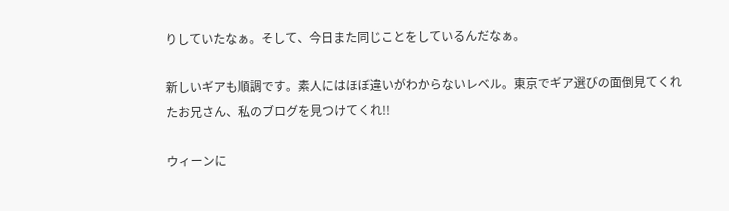りしていたなぁ。そして、今日また同じことをしているんだなぁ。

新しいギアも順調です。素人にはほぼ違いがわからないレベル。東京でギア選びの面倒見てくれたお兄さん、私のブログを見つけてくれ!!

ウィーンに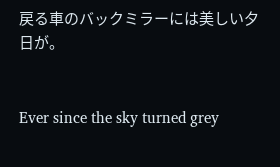戻る車のバックミラーには美しい夕日が。


Ever since the sky turned grey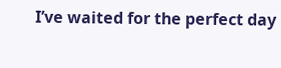I’ve waited for the perfect day